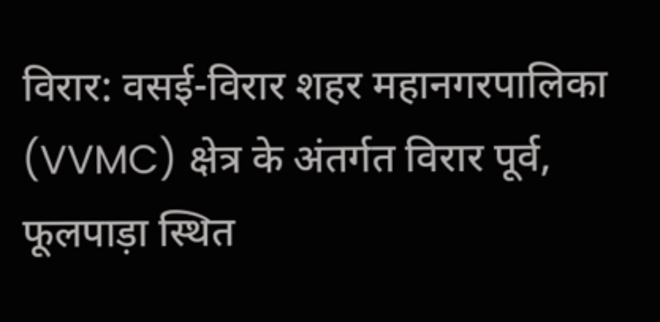विरार: वसई-विरार शहर महानगरपालिका (VVMC) क्षेत्र के अंतर्गत विरार पूर्व, फूलपाड़ा स्थित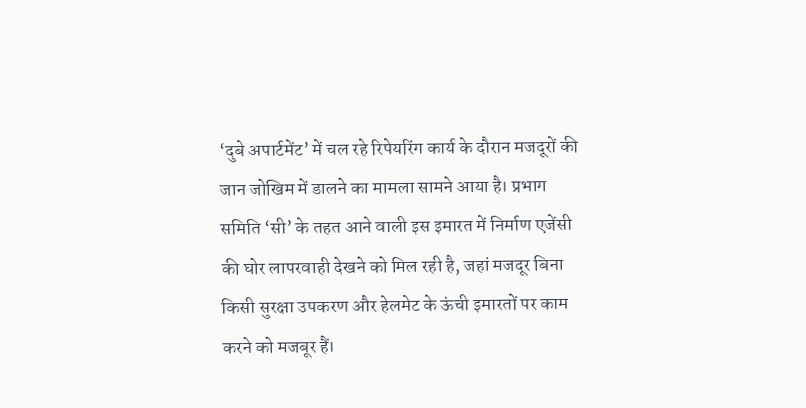‘दुबे अपार्टमेंट’ में चल रहे रिपेयरिंग कार्य के दौरान मजदूरों की जान जोखिम में डालने का मामला सामने आया है। प्रभाग समिति ‘सी’ के तहत आने वाली इस इमारत में निर्माण एजेंसी की घोर लापरवाही देखने को मिल रही है, जहां मजदूर बिना किसी सुरक्षा उपकरण और हेलमेट के ऊंची इमारतों पर काम करने को मजबूर हैं।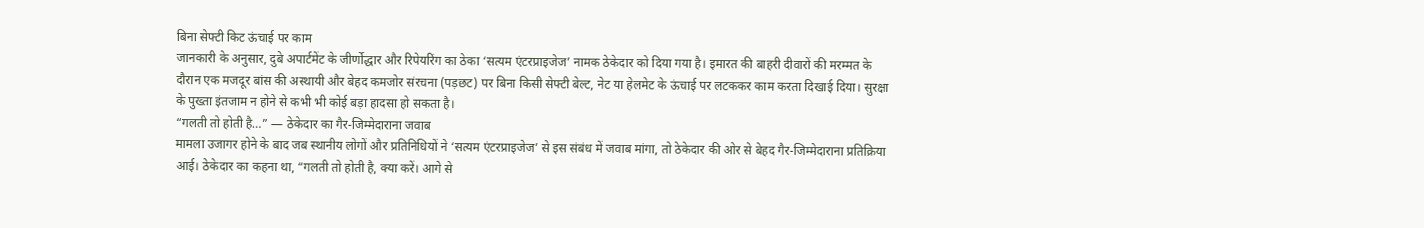बिना सेफ्टी किट ऊंचाई पर काम
जानकारी के अनुसार, दुबे अपार्टमेंट के जीर्णोद्धार और रिपेयरिंग का ठेका ‘सत्यम एंटरप्राइजेज’ नामक ठेकेदार को दिया गया है। इमारत की बाहरी दीवारों की मरम्मत के दौरान एक मजदूर बांस की अस्थायी और बेहद कमजोर संरचना (पड़छट) पर बिना किसी सेफ्टी बेल्ट, नेट या हेलमेट के ऊंचाई पर लटककर काम करता दिखाई दिया। सुरक्षा के पुख्ता इंतजाम न होने से कभी भी कोई बड़ा हादसा हो सकता है।
“गलती तो होती है…” — ठेकेदार का गैर-जिम्मेदाराना जवाब
मामला उजागर होने के बाद जब स्थानीय लोगों और प्रतिनिधियों ने ‘सत्यम एंटरप्राइजेज’ से इस संबंध में जवाब मांगा, तो ठेकेदार की ओर से बेहद गैर-जिम्मेदाराना प्रतिक्रिया आई। ठेकेदार का कहना था, “गलती तो होती है, क्या करें। आगे से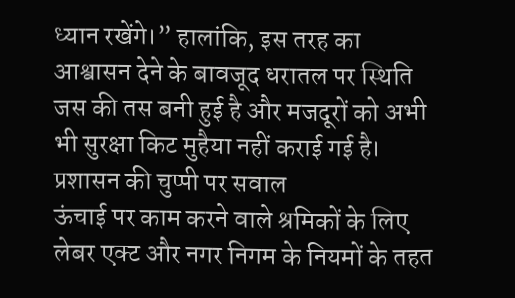ध्यान रखेंगे।” हालांकि, इस तरह का आश्वासन देने के बावजूद धरातल पर स्थिति जस की तस बनी हुई है और मजदूरों को अभी भी सुरक्षा किट मुहैया नहीं कराई गई है।
प्रशासन की चुप्पी पर सवाल
ऊंचाई पर काम करने वाले श्रमिकों के लिए लेबर एक्ट और नगर निगम के नियमों के तहत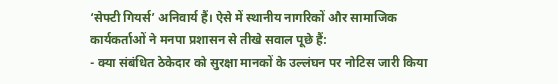‘सेफ्टी गियर्स’ अनिवार्य हैं। ऐसे में स्थानीय नागरिकों और सामाजिक कार्यकर्ताओं ने मनपा प्रशासन से तीखे सवाल पूछे हैं:
- क्या संबंधित ठेकेदार को सुरक्षा मानकों के उल्लंघन पर नोटिस जारी किया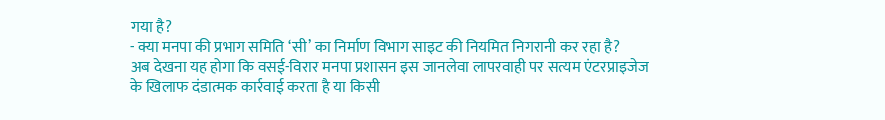गया है?
- क्या मनपा की प्रभाग समिति ‘सी’ का निर्माण विभाग साइट की नियमित निगरानी कर रहा है?
अब देखना यह होगा कि वसई-विरार मनपा प्रशासन इस जानलेवा लापरवाही पर सत्यम एंटरप्राइजेज के खिलाफ दंडात्मक कार्रवाई करता है या किसी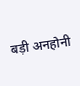बड़ी अनहोनी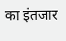का इंतजार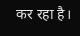कर रहा है।